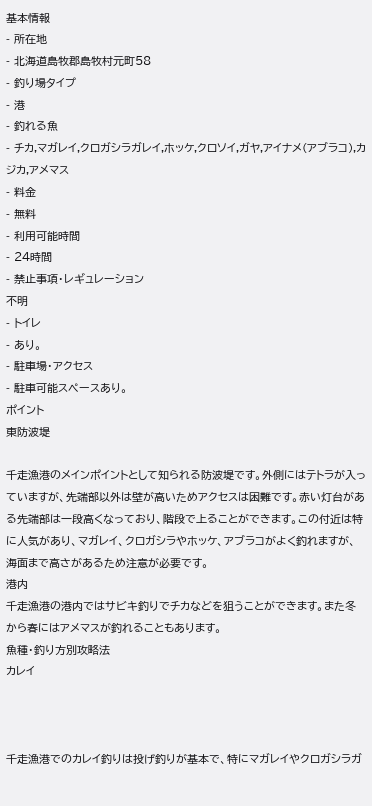基本情報
- 所在地
- 北海道島牧郡島牧村元町58
- 釣り場タイプ
- 港
- 釣れる魚
- チカ,マガレイ,クロガシラガレイ,ホッケ,クロソイ,ガヤ,アイナメ(アブラコ),カジカ,アメマス
- 料金
- 無料
- 利用可能時間
- 24時間
- 禁止事項・レギュレーション
不明
- トイレ
- あり。
- 駐車場・アクセス
- 駐車可能スペースあり。
ポイント
東防波堤

千走漁港のメインポイントとして知られる防波堤です。外側にはテトラが入っていますが、先端部以外は壁が高いためアクセスは困難です。赤い灯台がある先端部は一段高くなっており、階段で上ることができます。この付近は特に人気があり、マガレイ、クロガシラやホッケ、アブラコがよく釣れますが、海面まで高さがあるため注意が必要です。
港内
千走漁港の港内ではサビキ釣りでチカなどを狙うことができます。また冬から春にはアメマスが釣れることもあります。
魚種・釣り方別攻略法
カレイ



千走漁港でのカレイ釣りは投げ釣りが基本で、特にマガレイやクロガシラガ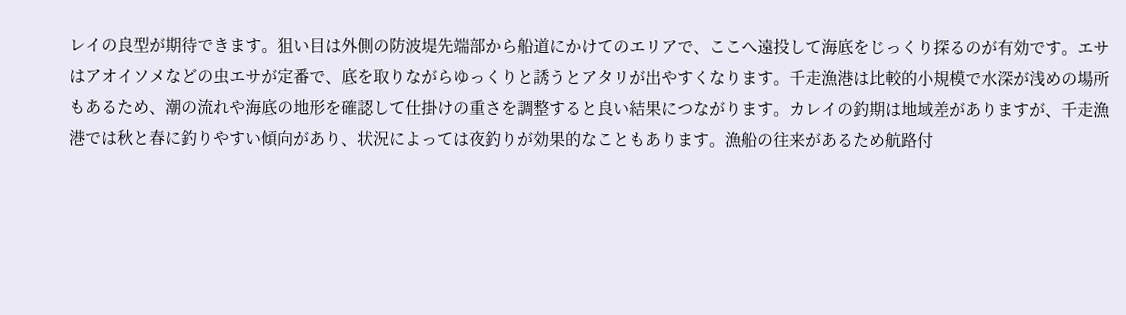レイの良型が期待できます。狙い目は外側の防波堤先端部から船道にかけてのエリアで、ここへ遠投して海底をじっくり探るのが有効です。エサはアオイソメなどの虫エサが定番で、底を取りながらゆっくりと誘うとアタリが出やすくなります。千走漁港は比較的小規模で水深が浅めの場所もあるため、潮の流れや海底の地形を確認して仕掛けの重さを調整すると良い結果につながります。カレイの釣期は地域差がありますが、千走漁港では秋と春に釣りやすい傾向があり、状況によっては夜釣りが効果的なこともあります。漁船の往来があるため航路付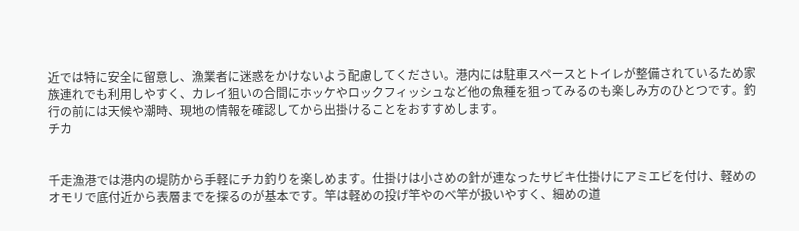近では特に安全に留意し、漁業者に迷惑をかけないよう配慮してください。港内には駐車スペースとトイレが整備されているため家族連れでも利用しやすく、カレイ狙いの合間にホッケやロックフィッシュなど他の魚種を狙ってみるのも楽しみ方のひとつです。釣行の前には天候や潮時、現地の情報を確認してから出掛けることをおすすめします。
チカ


千走漁港では港内の堤防から手軽にチカ釣りを楽しめます。仕掛けは小さめの針が連なったサビキ仕掛けにアミエビを付け、軽めのオモリで底付近から表層までを探るのが基本です。竿は軽めの投げ竿やのべ竿が扱いやすく、細めの道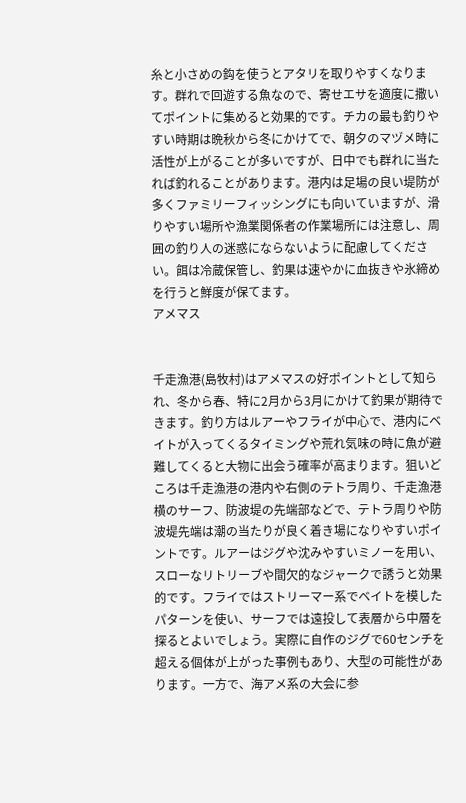糸と小さめの鈎を使うとアタリを取りやすくなります。群れで回遊する魚なので、寄せエサを適度に撒いてポイントに集めると効果的です。チカの最も釣りやすい時期は晩秋から冬にかけてで、朝夕のマヅメ時に活性が上がることが多いですが、日中でも群れに当たれば釣れることがあります。港内は足場の良い堤防が多くファミリーフィッシングにも向いていますが、滑りやすい場所や漁業関係者の作業場所には注意し、周囲の釣り人の迷惑にならないように配慮してください。餌は冷蔵保管し、釣果は速やかに血抜きや氷締めを行うと鮮度が保てます。
アメマス


千走漁港(島牧村)はアメマスの好ポイントとして知られ、冬から春、特に2月から3月にかけて釣果が期待できます。釣り方はルアーやフライが中心で、港内にベイトが入ってくるタイミングや荒れ気味の時に魚が避難してくると大物に出会う確率が高まります。狙いどころは千走漁港の港内や右側のテトラ周り、千走漁港横のサーフ、防波堤の先端部などで、テトラ周りや防波堤先端は潮の当たりが良く着き場になりやすいポイントです。ルアーはジグや沈みやすいミノーを用い、スローなリトリーブや間欠的なジャークで誘うと効果的です。フライではストリーマー系でベイトを模したパターンを使い、サーフでは遠投して表層から中層を探るとよいでしょう。実際に自作のジグで60センチを超える個体が上がった事例もあり、大型の可能性があります。一方で、海アメ系の大会に参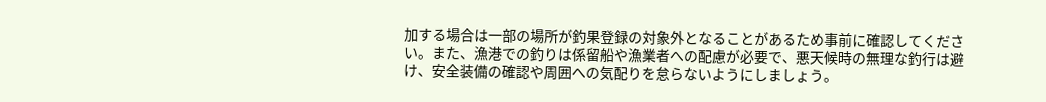加する場合は一部の場所が釣果登録の対象外となることがあるため事前に確認してください。また、漁港での釣りは係留船や漁業者への配慮が必要で、悪天候時の無理な釣行は避け、安全装備の確認や周囲への気配りを怠らないようにしましょう。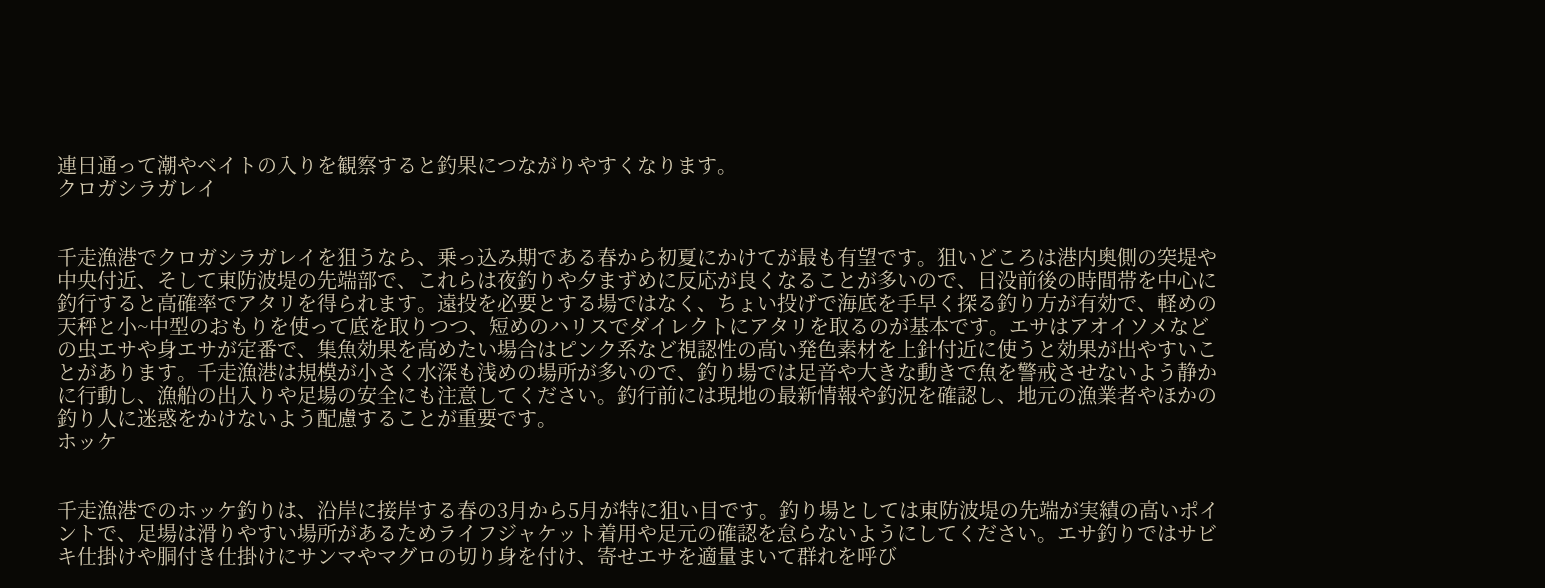連日通って潮やベイトの入りを観察すると釣果につながりやすくなります。
クロガシラガレイ


千走漁港でクロガシラガレイを狙うなら、乗っ込み期である春から初夏にかけてが最も有望です。狙いどころは港内奥側の突堤や中央付近、そして東防波堤の先端部で、これらは夜釣りや夕まずめに反応が良くなることが多いので、日没前後の時間帯を中心に釣行すると高確率でアタリを得られます。遠投を必要とする場ではなく、ちょい投げで海底を手早く探る釣り方が有効で、軽めの天秤と小~中型のおもりを使って底を取りつつ、短めのハリスでダイレクトにアタリを取るのが基本です。エサはアオイソメなどの虫エサや身エサが定番で、集魚効果を高めたい場合はピンク系など視認性の高い発色素材を上針付近に使うと効果が出やすいことがあります。千走漁港は規模が小さく水深も浅めの場所が多いので、釣り場では足音や大きな動きで魚を警戒させないよう静かに行動し、漁船の出入りや足場の安全にも注意してください。釣行前には現地の最新情報や釣況を確認し、地元の漁業者やほかの釣り人に迷惑をかけないよう配慮することが重要です。
ホッケ


千走漁港でのホッケ釣りは、沿岸に接岸する春の3月から5月が特に狙い目です。釣り場としては東防波堤の先端が実績の高いポイントで、足場は滑りやすい場所があるためライフジャケット着用や足元の確認を怠らないようにしてください。エサ釣りではサビキ仕掛けや胴付き仕掛けにサンマやマグロの切り身を付け、寄せエサを適量まいて群れを呼び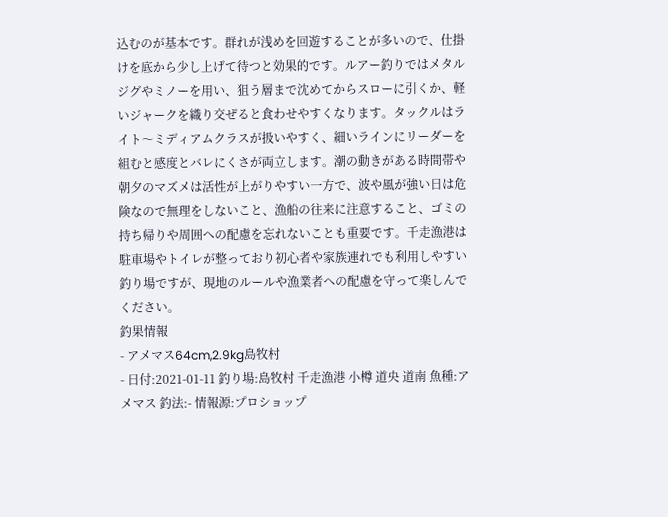込むのが基本です。群れが浅めを回遊することが多いので、仕掛けを底から少し上げて待つと効果的です。ルアー釣りではメタルジグやミノーを用い、狙う層まで沈めてからスローに引くか、軽いジャークを織り交ぜると食わせやすくなります。タックルはライト〜ミディアムクラスが扱いやすく、細いラインにリーダーを組むと感度とバレにくさが両立します。潮の動きがある時間帯や朝夕のマズメは活性が上がりやすい一方で、波や風が強い日は危険なので無理をしないこと、漁船の往来に注意すること、ゴミの持ち帰りや周囲への配慮を忘れないことも重要です。千走漁港は駐車場やトイレが整っており初心者や家族連れでも利用しやすい釣り場ですが、現地のルールや漁業者への配慮を守って楽しんでください。
釣果情報
- アメマス64cm,2.9kg島牧村
- 日付:2021-01-11 釣り場:島牧村 千走漁港 小樽 道央 道南 魚種:アメマス 釣法:- 情報源:プロショップ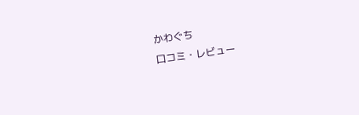かわぐち
口コミ・レビュー